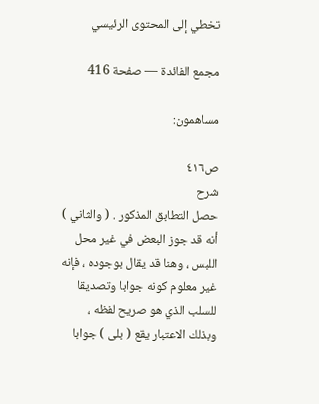تخطي إلى المحتوى الرئيسي

مجمع الفائدة — صفحة 416

مساهمون:

ص٤١٦
شرح
حصل التطابق المذكور . ( والثاني ) أنه قد جوز البعض في غير محل اللبس ، وهنا قد يقال بوجوده ، فإنه غير معلوم كونه جوابا وتصديقا للسلب الذي هو صريح لفظه ، وبذلك الاعتبار يقع ( بلى ) جوابا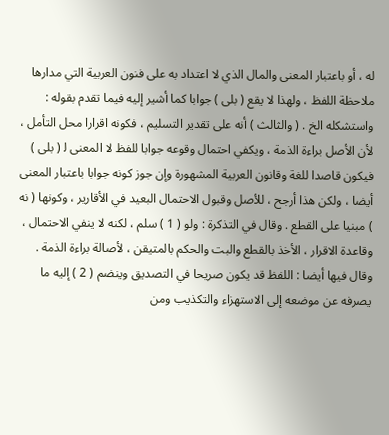له ، أو باعتبار المعنى والمال الذي لا اعتداد به على فنون العربية التي مدارها ملاحظة اللفظ ، ولهذا لا يقع ( بلى ) جوابا كما أشير إليه فيما تقدم بقوله : واستشكله الخ . ( والثالث ) أنه على تقدير التسليم ، فكونه اقرارا محل التأمل ، لأن الأصل براءة الذمة ، ويكفي احتمال وقوعه جوابا للفظ لا المعنى ل‍ ( بلى ) فيكون قاصدا للغة وقانون العربية المشهورة وإن جوز كونه جوابا باعتبار المعنى أيضا ، ولكن هذا أرجح ، للأصل وقبول الاحتمال البعيد في الأقارير ، وكونها ( نه ) مبنيا على القطع . وقال في التذكرة : ولو ( 1 ) سلم ، لكنه لا ينفي الاحتمال ، وقاعدة الاقرار ، الأخذ بالقطع والبت والحكم بالمتيقن ، لأصالة براءة الذمة . وقال فيها أيضا : اللفظ قد يكون صريحا في التصديق وينضم ( 2 ) إليه ما يصرفه عن موضعه إلى الاستهزاء والتكذيب ومن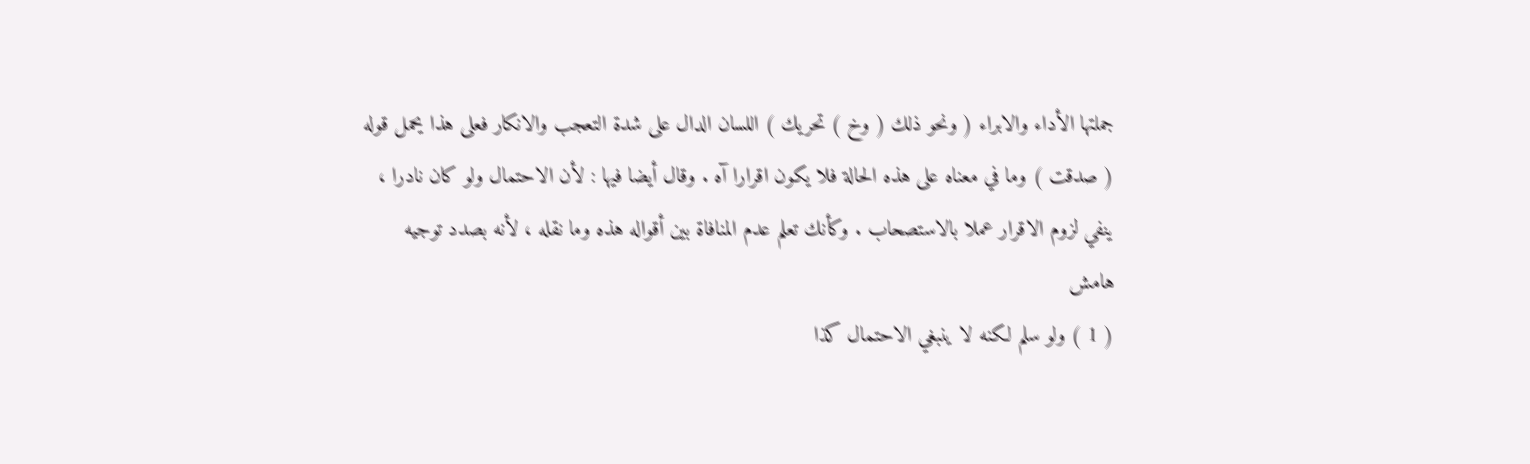جملتها الأداء والابراء ( ونحو ذلك ( وخ ) تحريك ) اللسان الدال على شدة التعجب والانكار فعلى هذا يحمل قوله ( صدقت ) وما في معناه على هذه الحالة فلا يكون اقرارا آه . وقال أيضا فيها : لأن الاحتمال ولو كان نادرا ، ينفي لزوم الاقرار عملا بالاستصحاب . وكأنك تعلم عدم المنافاة بين أقواله هذه وما نقله ، لأنه بصدد توجيه
هامش
( 1 ) ولو سلم لكنه لا ينبغي الاحتمال كذا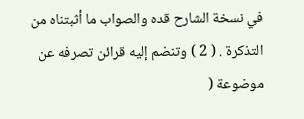في نسخة الشارح قده والصواب ما أثبتناه من التذكرة . ( 2 ) وتنضم إليه قرائن تصرفه عن موضوعة (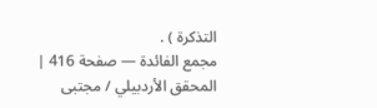التذكرة ) .
مجمع الفائدة — صفحة 416 | المحقق الأردبيلي / مجتبى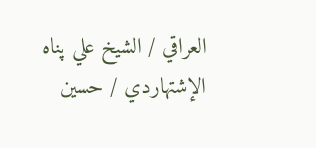العراقي / الشيخ علي پناه الإشتهاردي / حسين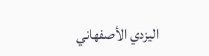اليزدي الأصفهاني